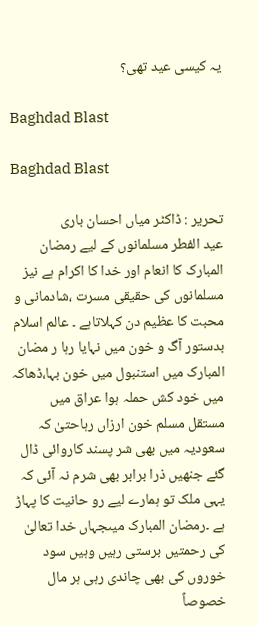یہ کیسی عید تھی؟

Baghdad Blast

Baghdad Blast

تحریر : ڈاکٹر میاں احسان باری
عید الفطر مسلمانوں کے لیے رمضان المبارک کا انعام اور خدا کا اکرام ہے نیز مسلمانوں کی حقیقی مسرت ،شادمانی و محبت کا عظیم دن کہلاتاہے ۔ عالم اسلام بدستور آگ و خون میں نہایا رہا ر مضان المبارک میں استنبول میں خون بہا،ڈھاکہ میں خود کش حملہ ہوا عراق میں مستقل مسلم خون ارزاں رہاحتیٰ کہ سعودیہ میں بھی شر پسند کاروائی ڈال گئے جنھیں ذرا برابر بھی شرم نہ آئی کہ یہی ملک تو ہمارے لیے رو حانیت کا پہاڑ ہے ۔رمضان المبارک میںجہاں خدا تعالیٰ کی رحمتیں برستی رہیں وہیں سود خوروں کی بھی چاندی رہی ہر مال خصوصاً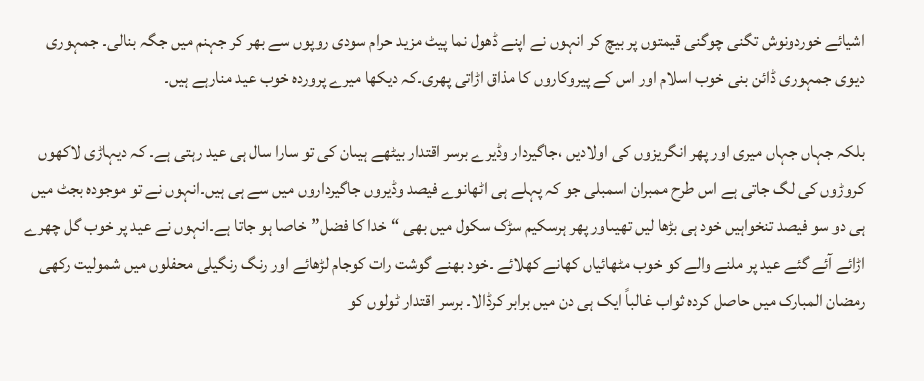اشیائے خوردونوش تگنی چوگنی قیمتوں پر بیچ کر انہوں نے اپنے ڈھول نما پیٹ مزید حرام سودی روپوں سے بھر کر جہنم میں جگہ بنالی۔ جمہوری دیوی جمہوری ڈائن بنی خوب اسلام اور اس کے پیروکاروں کا مذاق اڑاتی پھری۔کہ دیکھا میرے پروردہ خوب عید منارہے ہیں۔

بلکہ جہاں جہاں میری اور پھر انگریزوں کی اولادیں ،جاگیردار وڈیرے برسر اقتدار بیٹھے ہیںان کی تو سارا سال ہی عید رہتی ہے۔ کہ دیہاڑی لاکھوں کروڑوں کی لگ جاتی ہے اس طرح ممبران اسمبلی جو کہ پہلے ہی اٹھانوے فیصد وڈیروں جاگیرداروں میں سے ہی ہیں۔انہوں نے تو موجودہ بجٹ میں ہی دو سو فیصد تنخواہیں خود ہی بڑھا لیں تھیںاور پھر ہرسکیم سڑک سکول میں بھی “خدا کا فضل”خاصا ہو جاتا ہے۔انہوں نے عید پر خوب گل چھرے اڑائے آئے گئے عید پر ملنے والے کو خوب مٹھائیاں کھانے کھلائے ۔خود بھنے گوشت رات کوجام لڑھائے اور رنگ رنگیلی محفلوں میں شمولیت رکھی رمضان المبارک میں حاصل کردہ ثواب غالباً ایک ہی دن میں برابر کرڈالا۔ برسر اقتدار ٹولوں کو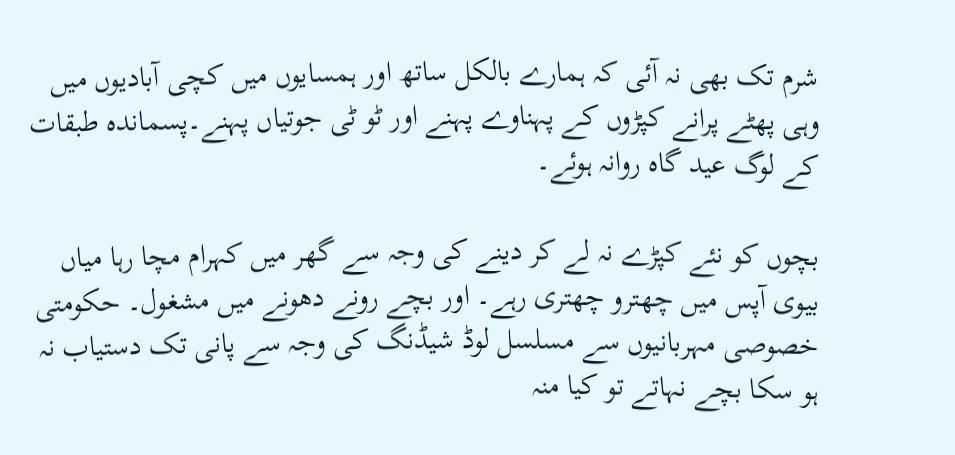شرم تک بھی نہ آئی کہ ہمارے بالکل ساتھ اور ہمسایوں میں کچی آبادیوں میں وہی پھٹے پرانے کپڑوں کے پہناوے پہنے اور ٹو ٹی جوتیاں پہنے۔پسماندہ طبقات کے لوگ عید گاہ روانہ ہوئے۔

بچوں کو نئے کپڑے نہ لے کر دینے کی وجہ سے گھر میں کہرام مچا رہا میاں بیوی آپس میں چھترو چھتری رہے۔ اور بچے رونے دھونے میں مشغول۔ حکومتی خصوصی مہربانیوں سے مسلسل لوڈ شیڈنگ کی وجہ سے پانی تک دستیاب نہ ہو سکا بچے نہاتے تو کیا منہ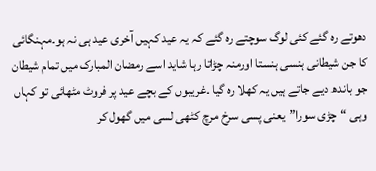دھوتے رہ گئے کئی لوگ سوچتے رہ گئے کہ یہ عید کہیں آخری عید ہی نہ ہو۔مہنگائی کا جن شیطانی ہنسی ہنستا اورمنہ چڑاتا رہا شاید اسے رمضان المبارک میں تمام شیطان جو باندھ دیے جاتے ہیں یہ کھلا رہ گیا ۔غریبوں کے بچے عید پر فروٹ مٹھائی تو کہاں وہی “چڑی سورا”یعنی پسی سرخ مرچ کٹھی لسی میں گھول کر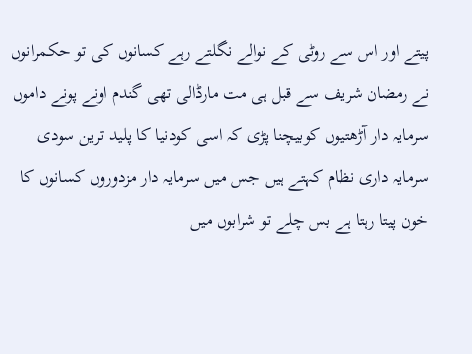پیتے اور اس سے روٹی کے نوالے نگلتے رہے کسانوں کی تو حکمرانوں نے رمضان شریف سے قبل ہی مت مارڈالی تھی گندم اونے پونے داموں سرمایہ دار آڑھتیوں کوبیچنا پڑی کہ اسی کودنیا کا پلید ترین سودی سرمایہ داری نظام کہتے ہیں جس میں سرمایہ دار مزدوروں کسانوں کا خون پیتا رہتا ہے بس چلے تو شرابوں میں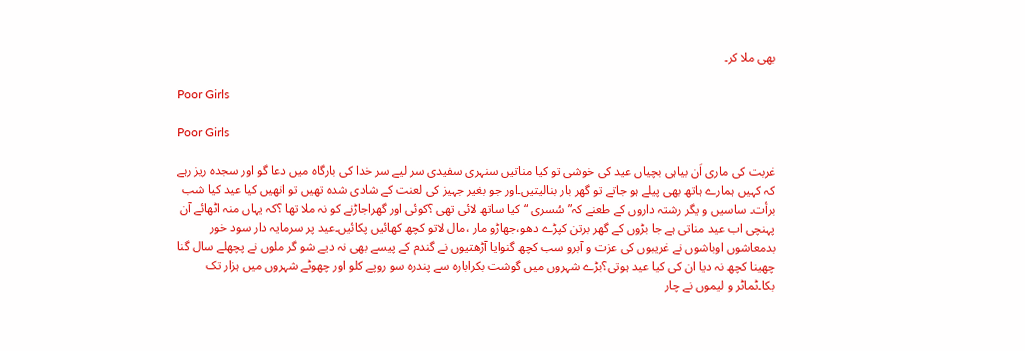بھی ملا کر۔

Poor Girls

Poor Girls

غربت کی ماری اَن بیاہی بچیاں عید کی خوشی تو کیا مناتیں سنہری سفیدی سر لیے سر خدا کی بارگاہ میں دعا گو اور سجدہ ریز رہے کہ کہیں ہمارے ہاتھ بھی پیلے ہو جاتے تو گھر بار بنالیتیں۔اور جو بغیر جہیز کی لعنت کے شادی شدہ تھیں تو انھیں کیا عید کیا شب برأت۔ ساسیں و یگر رشتہ داروں کے طعنے کہ”سُسری “کیا ساتھ لائی تھی ؟کوئی اور گھراجاڑنے کو نہ ملا تھا ؟کہ یہاں منہ اٹھائے آن پہنچی اب عید مناتی ہے جا بڑوں کے گھر برتن کپڑے دھو،جھاڑو مار ،مال لاتو کچھ کھائیں پکائیں۔عید پر سرمایہ دار سود خور بدمعاشوں اوباشوں نے غریبوں کی عزت و آبرو سب کچھ گنوایا آڑھتیوں نے گندم کے پیسے بھی نہ دیے شو گر ملوں نے پچھلے سال گنا چھینا کچھ نہ دیا ان کی کیا عید ہوتی؟بڑے شہروں میں گوشت بکرابارہ سے پندرہ سو روپے کلو اور چھوٹے شہروں میں ہزار تک بکا۔ٹماٹر و لیموں نے چار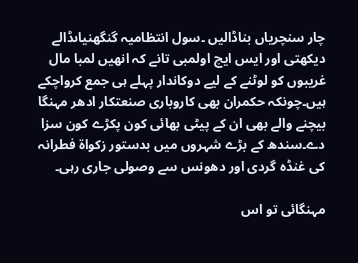چار سنچریاں بناڈالیں ۔سول انتظامیہ گنگھنیاںڈالے دیکھتی اور ایس ایچ اولمبی تانے کہ انھیں لمبا مال غریبوں کو لوٹنے کے لیے دوکاندار پہلے ہی جمع کرواچکے ہیں۔چونکہ حکمران بھی کاروباری صنعتکار ادھر مہنگا بیچنے والے بھی ان کے پیٹی بھائی کون پکڑے کون سزا دے۔سندھ کے بڑے شہروں میں بدستور زکواة فطرانہ کی غنڈہ گردی اور دھونس سے وصولی جاری رہی۔

مہنگائی تو اس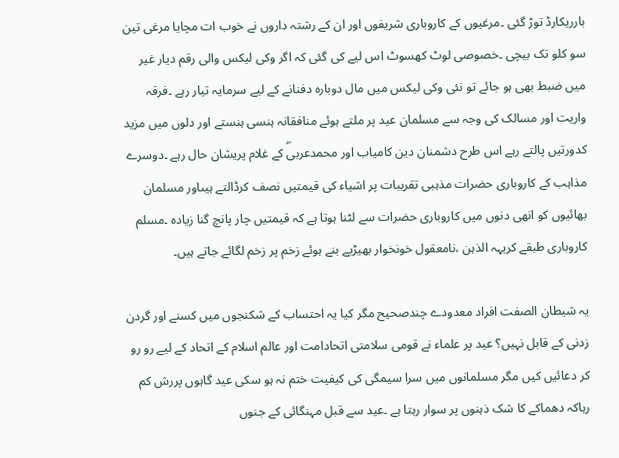بارریکارڈ توڑ گئی ۔مرغیوں کے کاروباری شریفوں اور ان کے رشتہ داروں نے خوب ات مچایا مرغی تین سو کلو تک بیچی ۔خصوصی لوٹ کھسوٹ اس لیے کی گئی کہ اگر وکی لیکس والی رقم دیار غیر میں ضبط بھی ہو جائے تو نئی وکی لیکس میں مال دوبارہ دفنانے کے لیے سرمایہ تیار رہے ۔فرقہ واریت اور مسالک کی وجہ سے مسلمان عید پر ملتے ہوئے منافقانہ ہنسی ہنستے اور دلوں میں مزید کدورتیں پالتے رہے اس طرح دشمنان دین کامیاب اور محمدعربیۖ کے غلام پریشان حال رہے ۔دوسرے مذاہب کے کاروباری حضرات مذہبی تقریبات پر اشیاء کی قیمتیں نصف کرڈالتے ہیںاور مسلمان بھائیوں کو انھی دنوں میں کاروباری حضرات سے لٹنا ہوتا ہے کہ قیمتیں چار پانچ گنا زیادہ ۔مسلم کاروباری طبقے کریہہ الذہن ،نامعقول خونخوار بھیڑیے بنے ہوئے زخم پر زخم لگائے جاتے ہیں۔

یہ شیطان الصفت افراد معدودے چندصحیح مگر کیا یہ احتساب کے شکنجوں میں کسنے اور گردن زدنی کے قابل نہیں؟ عید پر علماء نے قومی سلامتی اتحادامت اور عالم اسلام کے اتحاد کے لیے رو رو کر دعائیں کیں مگر مسلمانوں میں سرا سیمگی کی کیفیت ختم نہ ہو سکی عید گاہوں پررش کم رہاکہ دھماکے کا شک ذہنوں پر سوار رہتا ہے ۔عید سے قبل مہنگائی کے جنوں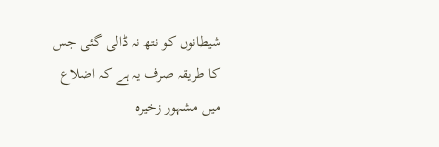شیطانوں کو نتھ نہ ڈالی گئی جس کا طریقہ صرف یہ ہے کہ اضلاع میں مشہور زخیرہ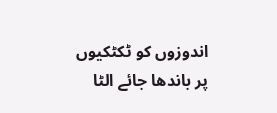اندوزوں کو ٹکٹکیوں پر باندھا جائے الٹا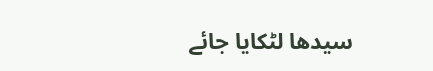سیدھا لٹکایا جائے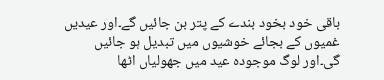باقی خود بخود بندے کے پتر بن جائیں گے۔اور عیدیں غمیوں کے بجائے خوشیوں میں تبدیل ہو جائیں گی۔اور لوگ موجودہ عید میں جھولیاں اٹھا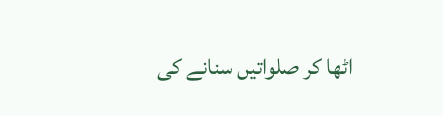اٹھا کر صلواتیں سنانے کی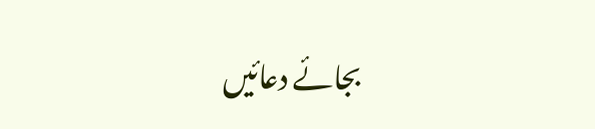بجائے دعائیں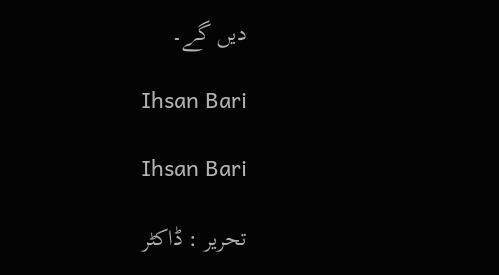دیں گے۔

Ihsan Bari

Ihsan Bari

تحریر : ڈاکٹر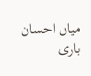میاں احسان باری